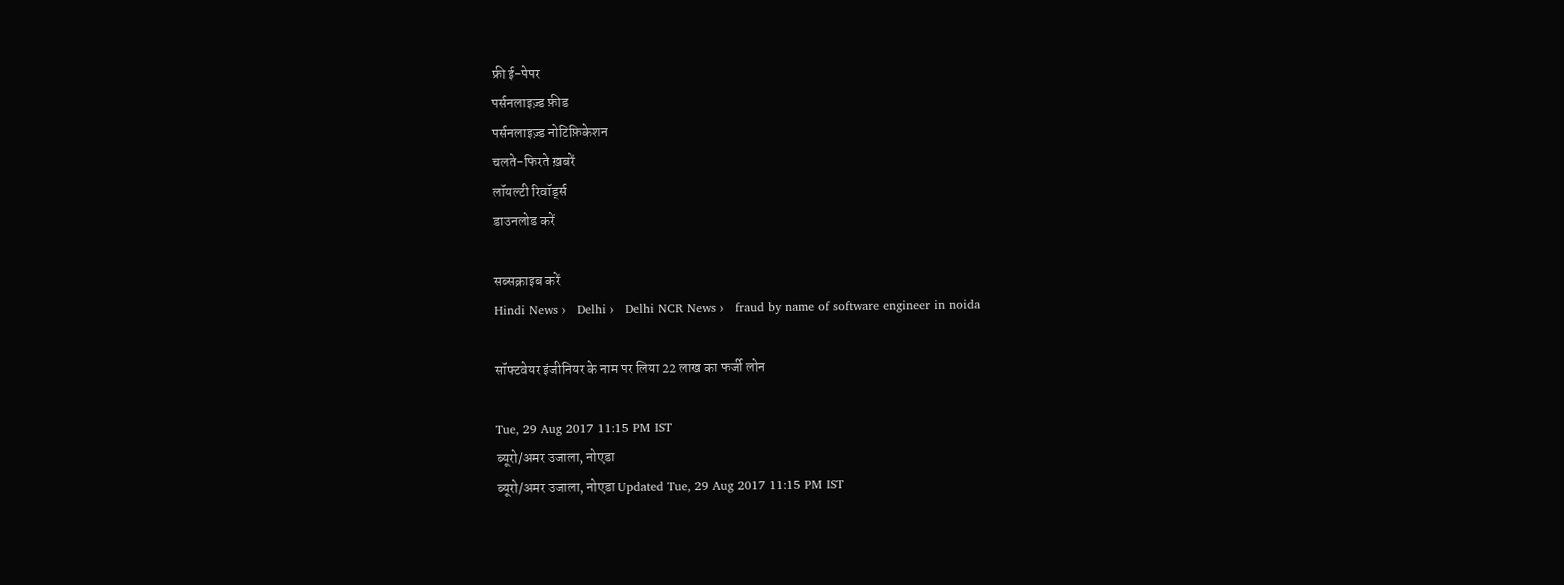फ्री ई-पेपर
पर्सनलाइज़्ड फ़ीड
पर्सनलाइज़्ड नोटिफ़िकेशन
चलते-फिरते ख़बरें
लॉयल्टी रिवॉर्ड्स
डाउनलोड करें

सब्सक्राइब करें
Hindi News ›   Delhi ›   Delhi NCR News ›   fraud by name of software engineer in noida

सॉफ्टवेयर इंजीनियर के नाम पर लिया 22 लाख का फर्जी लोन

Tue, 29 Aug 2017 11:15 PM IST
ब्यूरो/अमर उजाला, नोएडा
ब्यूरो/अमर उजाला, नोएडा Updated Tue, 29 Aug 2017 11:15 PM IST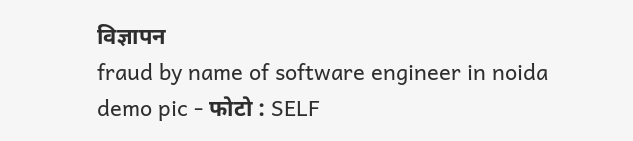विज्ञापन
fraud by name of software engineer in noida
demo pic - फोटो : SELF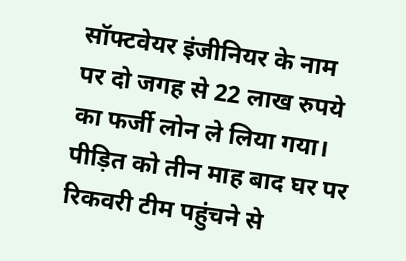सॉफ्टवेयर इंजीनियर के नाम पर दो जगह से 22 लाख रुपये का फर्जी लोन ले लिया गया। पीड़ित को तीन माह बाद घर पर रिकवरी टीम पहुंचने से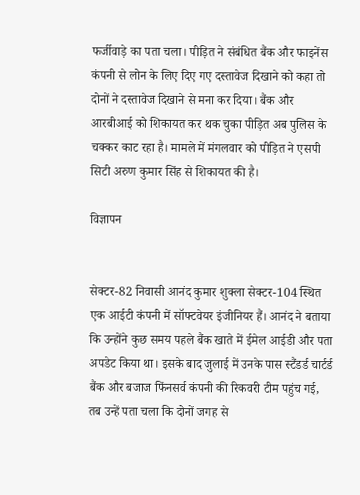फर्जीवाड़े का पता चला। पीड़ित ने संबंधित बैंक और फाइनेंस कंपनी से लोन के लिए दिए गए दस्तावेज दिखाने को कहा तो दोनों ने दस्तावेज दिखाने से मना कर दिया। बैंक और आरबीआई को शिकायत कर थक चुका पीड़ित अब पुलिस के चक्कर काट रहा है। मामले में मंगलवार को पीड़ित ने एसपी सिटी अरुण कुमार सिंह से शिकायत की है।

विज्ञापन


सेक्टर-82 निवासी आनंद कुमार शुक्ला सेक्टर-104 स्थित एक आईटी कंपनी में सॉफ्टवेयर इंजीनियर हैं। आनंद ने बताया कि उन्होंने कुछ समय पहले बैंक खाते में ईमेल आईडी और पता अपडेट किया था। इसके बाद जुलाई में उनके पास स्टैंडर्ड चार्टर्ड बैंक और बजाज फिंनसर्व कंपनी की रिकवरी टीम पहुंच गई, तब उन्हें पता चला कि दोनों जगह से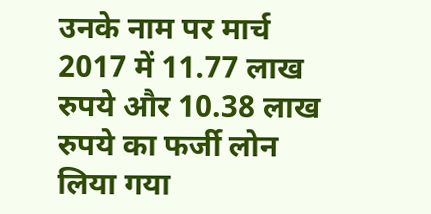उनके नाम पर मार्च 2017 में 11.77 लाख रुपये और 10.38 लाख रुपये का फर्जी लोन लिया गया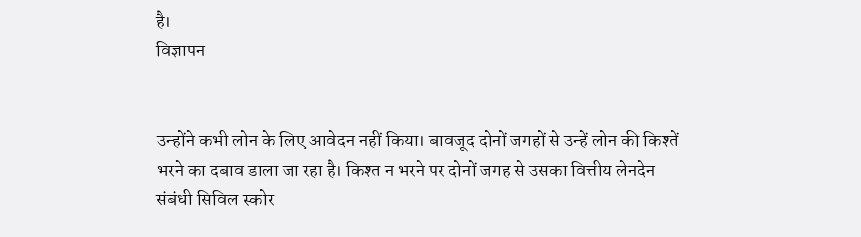है।
विज्ञापन


उन्होंने कभी लोन के लिए आवेदन नहीं किया। बावजूद दोनों जगहों से उन्हें लोन की किश्तें भरने का दबाव डाला जा रहा है। किश्त न भरने पर दोनों जगह से उसका वित्तीय लेनदेन संबंधी सिविल स्कोर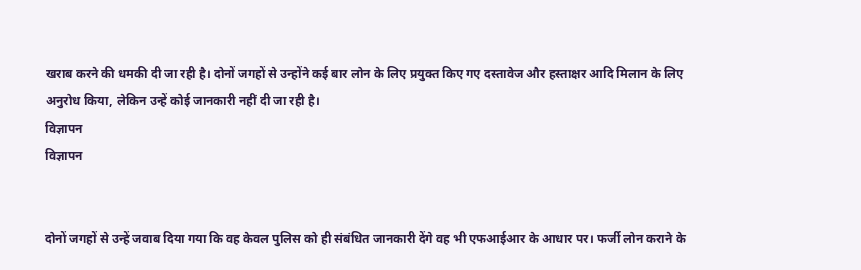खराब करने की धमकी दी जा रही है। दोनों जगहों से उन्होंने कई बार लोन के लिए प्रयुक्त किए गए दस्तावेज और हस्ताक्षर आदि मिलान के लिए अनुरोध किया, लेकिन उन्हें कोई जानकारी नहीं दी जा रही है।
विज्ञापन
विज्ञापन


दोनों जगहों से उन्हें जवाब दिया गया कि वह केवल पुलिस को ही संबंधित जानकारी देंगे वह भी एफआईआर के आधार पर। फर्जी लोन कराने के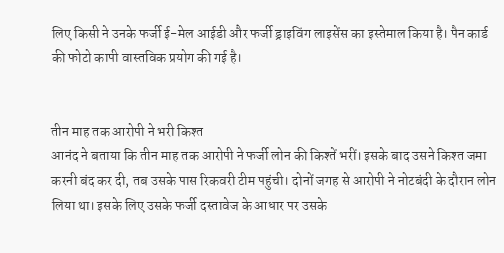लिए किसी ने उनके फर्जी ई-मेल आईडी और फर्जी ड्राइविंग लाइसेंस का इस्तेमाल किया है। पैन कार्ड की फोटो कापी वास्तविक प्रयोग की गई है।


तीन माह तक आरोपी ने भरी किश्त
आनंद ने बताया कि तीन माह तक आरोपी ने फर्जी लोन की किश्तें भरीं। इसके बाद उसने किश्त जमा करनी बंद कर दी, तब उसके पास रिकवरी टीम पहुंची। दोनों जगह से आरोपी ने नोटबंदी के दौरान लोन लिया था। इसके लिए उसके फर्जी दस्तावेज के आधार पर उसके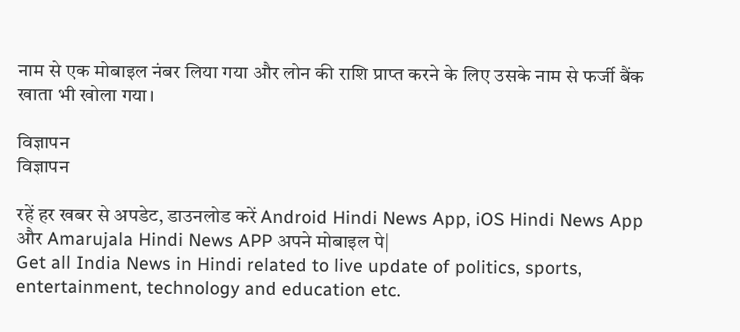नाम से एक मोबाइल नंबर लिया गया और लोन की राशि प्राप्त करने के लिए उसके नाम से फर्जी बैंक खाता भी खोला गया।

विज्ञापन
विज्ञापन

रहें हर खबर से अपडेट, डाउनलोड करें Android Hindi News App, iOS Hindi News App और Amarujala Hindi News APP अपने मोबाइल पे|
Get all India News in Hindi related to live update of politics, sports, entertainment, technology and education etc.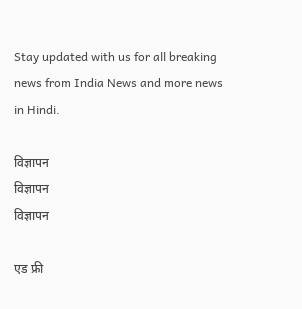Stay updated with us for all breaking news from India News and more news in Hindi.

विज्ञापन
विज्ञापन
विज्ञापन

एड फ्री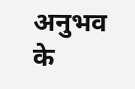अनुभव के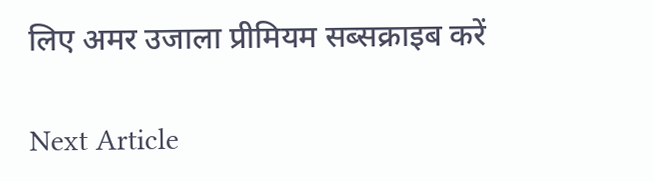लिए अमर उजाला प्रीमियम सब्सक्राइब करें

Next Article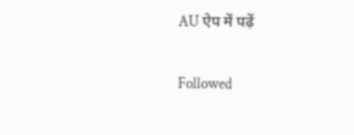AU ऐप में पढ़ें

Followed